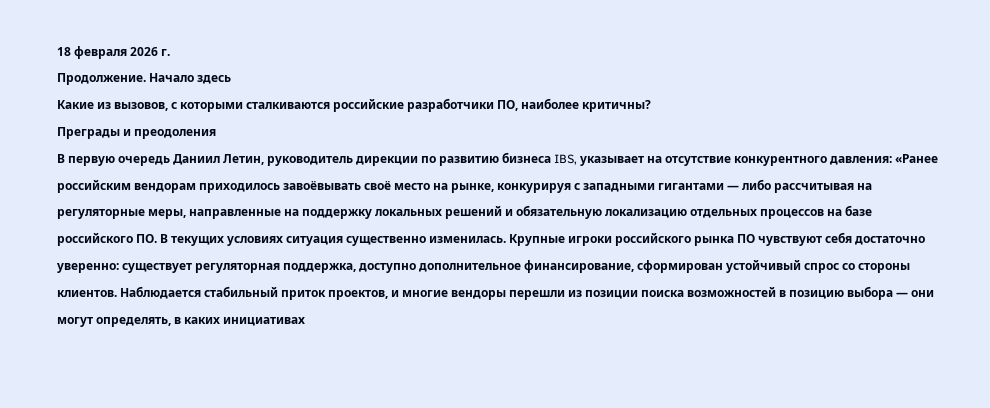18 февраля 2026 г.
Продолжение. Начало здесь
Какие из вызовов, с которыми сталкиваются российские разработчики ПО, наиболее критичны?
Преграды и преодоления
В первую очередь Даниил Летин, руководитель дирекции по развитию бизнеса IBS, указывает на отсутствие конкурентного давления: «Ранее российским вендорам приходилось завоёвывать своё место на рынке, конкурируя с западными гигантами — либо рассчитывая на регуляторные меры, направленные на поддержку локальных решений и обязательную локализацию отдельных процессов на базе российского ПО. В текущих условиях ситуация существенно изменилась. Крупные игроки российского рынка ПО чувствуют себя достаточно уверенно: существует регуляторная поддержка, доступно дополнительное финансирование, сформирован устойчивый спрос со стороны клиентов. Наблюдается стабильный приток проектов, и многие вендоры перешли из позиции поиска возможностей в позицию выбора — они могут определять, в каких инициативах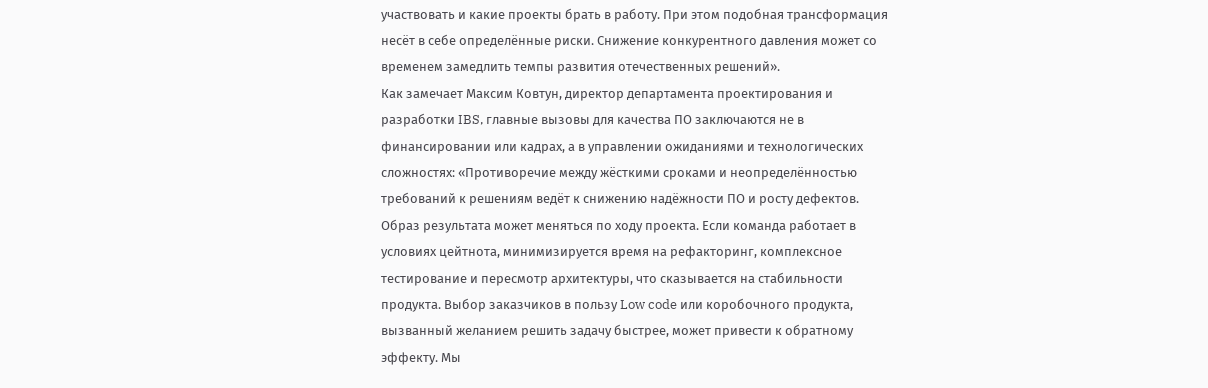участвовать и какие проекты брать в работу. При этом подобная трансформация несёт в себе определённые риски. Снижение конкурентного давления может со временем замедлить темпы развития отечественных решений».
Как замечает Максим Ковтун, директор департамента проектирования и разработки IBS, главные вызовы для качества ПО заключаются не в финансировании или кадрах, а в управлении ожиданиями и технологических сложностях: «Противоречие между жёсткими сроками и неопределённостью требований к решениям ведёт к снижению надёжности ПО и росту дефектов. Образ результата может меняться по ходу проекта. Если команда работает в условиях цейтнота, минимизируется время на рефакторинг, комплексное тестирование и пересмотр архитектуры, что сказывается на стабильности продукта. Выбор заказчиков в пользу Low code или коробочного продукта, вызванный желанием решить задачу быстрее, может привести к обратному эффекту. Мы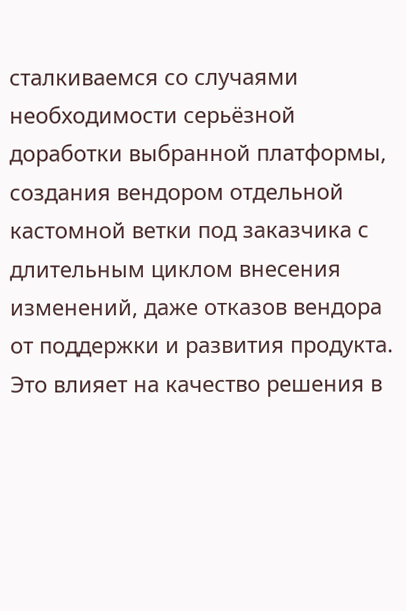сталкиваемся со случаями необходимости серьёзной доработки выбранной платформы, создания вендором отдельной кастомной ветки под заказчика с длительным циклом внесения изменений, даже отказов вендора от поддержки и развития продукта. Это влияет на качество решения в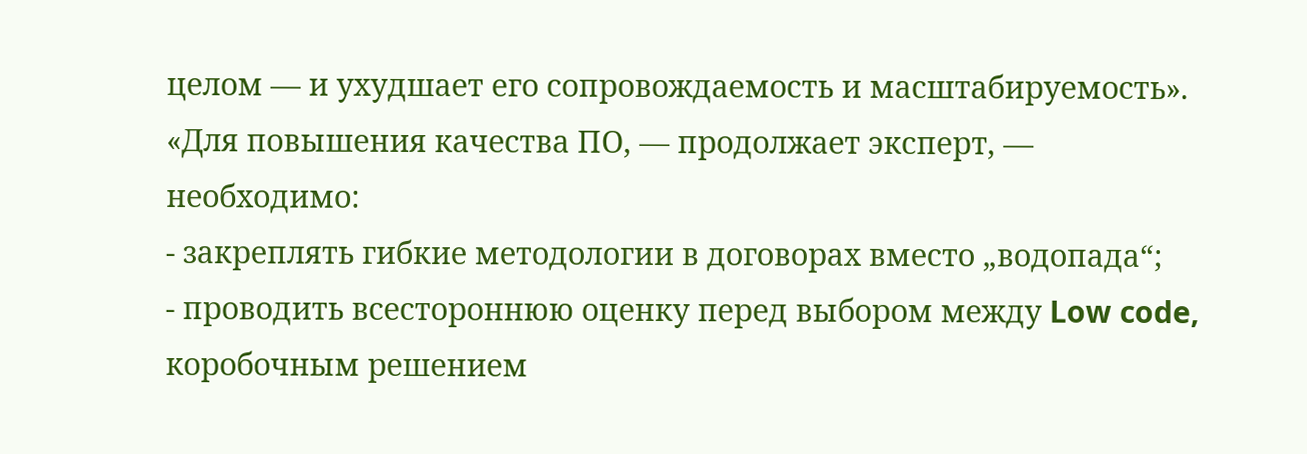целом — и ухудшает его сопровождаемость и масштабируемость».
«Для повышения качества ПО, — продолжает эксперт, — необходимо:
- закреплять гибкие методологии в договорах вместо „водопада“;
- проводить всестороннюю оценку перед выбором между Low code, коробочным решением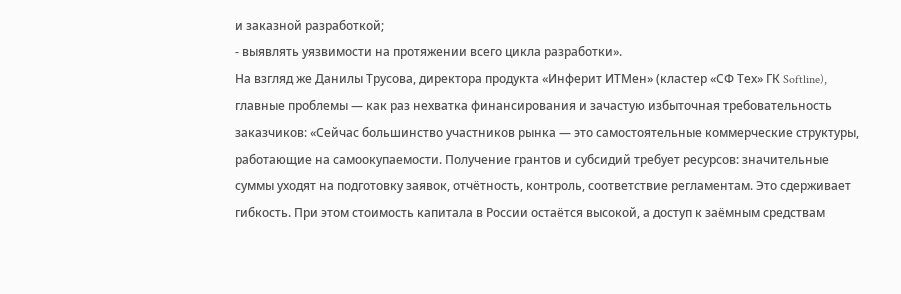и заказной разработкой;
- выявлять уязвимости на протяжении всего цикла разработки».
На взгляд же Данилы Трусова, директора продукта «Инферит ИТМен» (кластер «СФ Тех» ГК Softline), главные проблемы — как раз нехватка финансирования и зачастую избыточная требовательность заказчиков: «Сейчас большинство участников рынка — это самостоятельные коммерческие структуры, работающие на самоокупаемости. Получение грантов и субсидий требует ресурсов: значительные суммы уходят на подготовку заявок, отчётность, контроль, соответствие регламентам. Это сдерживает гибкость. При этом стоимость капитала в России остаётся высокой, а доступ к заёмным средствам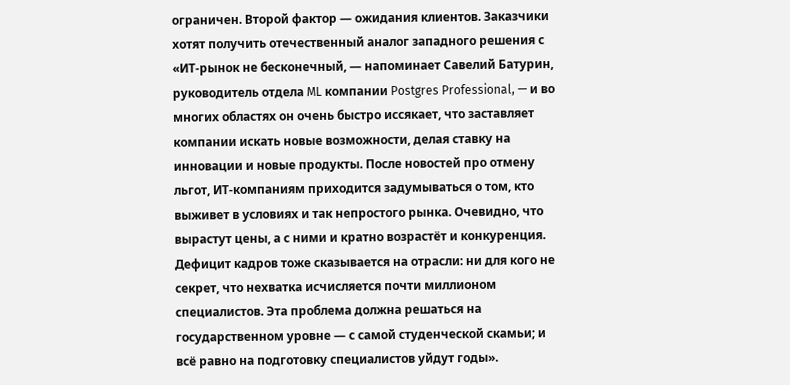ограничен. Второй фактор — ожидания клиентов. Заказчики хотят получить отечественный аналог западного решения с
«ИТ-рынок не бесконечный, — напоминает Савелий Батурин, руководитель отдела ML компании Postgres Professional, — и во многих областях он очень быстро иссякает, что заставляет компании искать новые возможности, делая ставку на инновации и новые продукты. После новостей про отмену льгот, ИТ-компаниям приходится задумываться о том, кто выживет в условиях и так непростого рынка. Очевидно, что вырастут цены, а с ними и кратно возрастёт и конкуренция. Дефицит кадров тоже сказывается на отрасли: ни для кого не секрет, что нехватка исчисляется почти миллионом специалистов. Эта проблема должна решаться на государственном уровне — с самой студенческой скамьи; и всё равно на подготовку специалистов уйдут годы».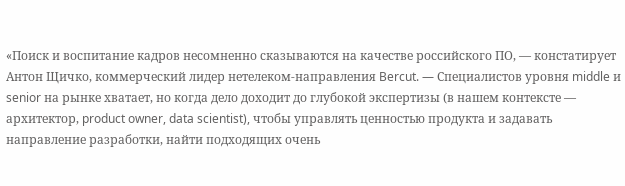«Поиск и воспитание кадров несомненно сказываются на качестве российского ПО, — констатирует Антон Щичко, коммерческий лидер нетелеком-направления Bercut. — Специалистов уровня middle и senior на рынке хватает, но когда дело доходит до глубокой экспертизы (в нашем контексте — архитектор, product owner, data scientist), чтобы управлять ценностью продукта и задавать направление разработки, найти подходящих очень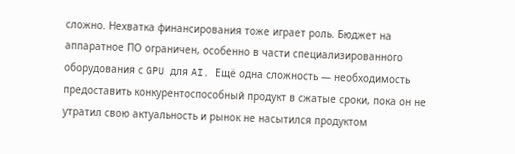сложно. Нехватка финансирования тоже играет роль. Бюджет на аппаратное ПО ограничен, особенно в части специализированного оборудования с GPU для AI. Ещё одна сложность — необходимость предоставить конкурентоспособный продукт в сжатые сроки, пока он не утратил свою актуальность и рынок не насытился продуктом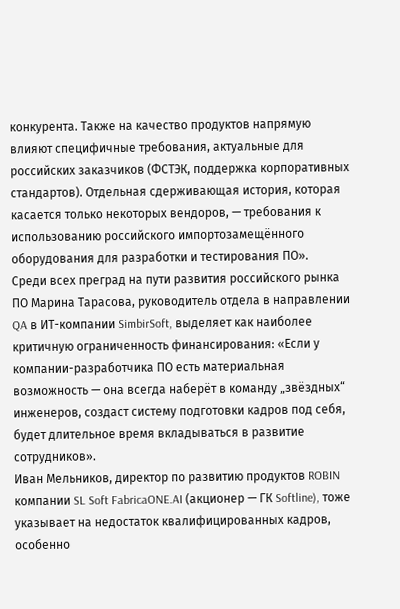конкурента. Также на качество продуктов напрямую влияют специфичные требования, актуальные для российских заказчиков (ФСТЭК, поддержка корпоративных стандартов). Отдельная сдерживающая история, которая касается только некоторых вендоров, — требования к использованию российского импортозамещённого оборудования для разработки и тестирования ПО».
Среди всех преград на пути развития российского рынка ПО Марина Тарасова, руководитель отдела в направлении QA в ИТ-компании SimbirSoft, выделяет как наиболее критичную ограниченность финансирования: «Если у компании-разработчика ПО есть материальная возможность — она всегда наберёт в команду „звёздных“ инженеров, создаст систему подготовки кадров под себя, будет длительное время вкладываться в развитие сотрудников».
Иван Мельников, директор по развитию продуктов ROBIN компании SL Soft FabricaONE.AI (акционер — ГК Softline), тоже указывает на недостаток квалифицированных кадров, особенно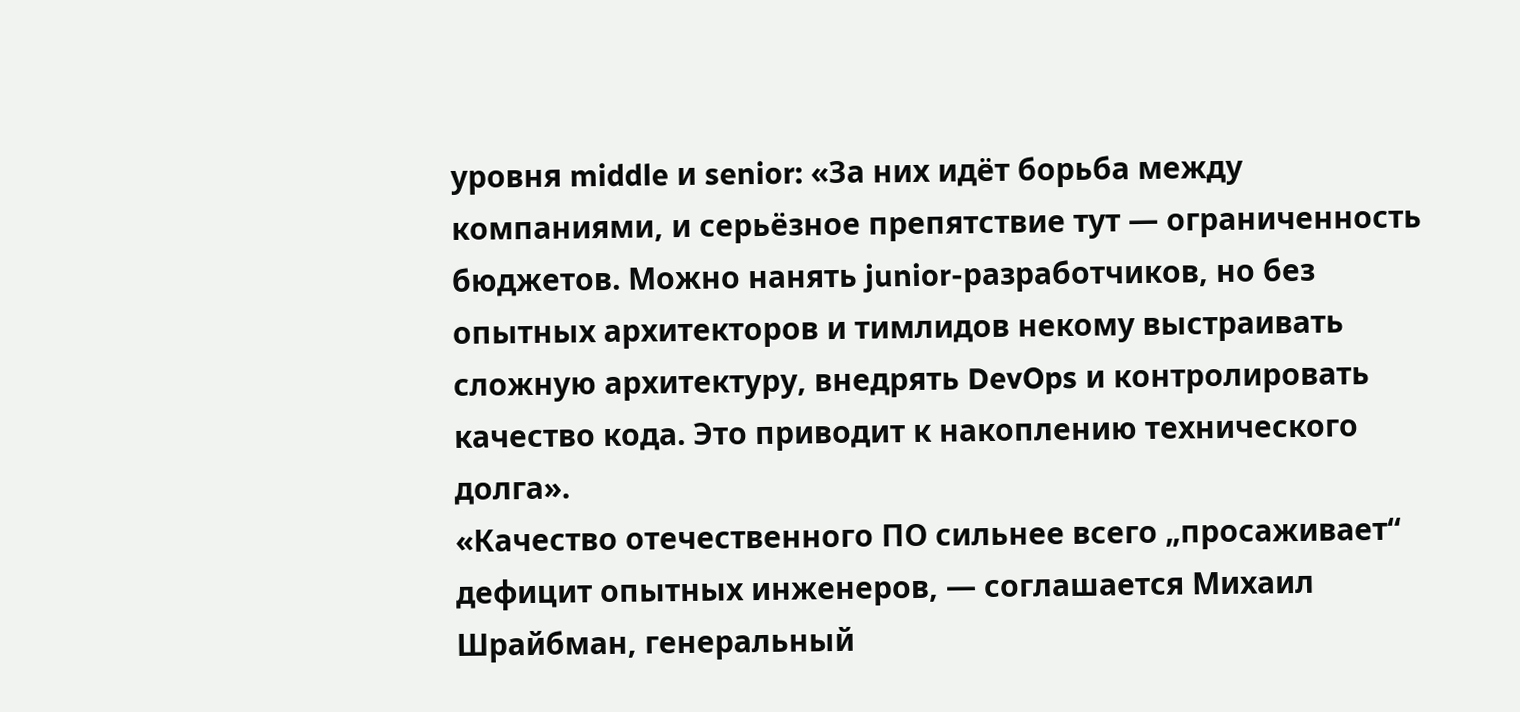уровня middle и senior: «За них идёт борьба между компаниями, и серьёзное препятствие тут — ограниченность бюджетов. Можно нанять junior-разработчиков, но без опытных архитекторов и тимлидов некому выстраивать сложную архитектуру, внедрять DevOps и контролировать качество кода. Это приводит к накоплению технического долга».
«Качество отечественного ПО сильнее всего „просаживает“ дефицит опытных инженеров, — соглашается Михаил Шрайбман, генеральный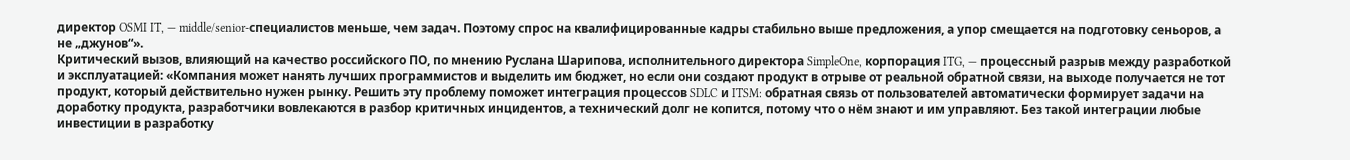директор OSMI IT, — middle/senior-специалистов меньше, чем задач. Поэтому спрос на квалифицированные кадры стабильно выше предложения, а упор смещается на подготовку сеньоров, а не „джунов“».
Критический вызов, влияющий на качество российского ПО, по мнению Руслана Шарипова, исполнительного директора SimpleOne, корпорация ITG, — процессный разрыв между разработкой и эксплуатацией: «Компания может нанять лучших программистов и выделить им бюджет, но если они создают продукт в отрыве от реальной обратной связи, на выходе получается не тот продукт, который действительно нужен рынку. Решить эту проблему поможет интеграция процессов SDLC и ITSM: обратная связь от пользователей автоматически формирует задачи на доработку продукта, разработчики вовлекаются в разбор критичных инцидентов, а технический долг не копится, потому что о нём знают и им управляют. Без такой интеграции любые инвестиции в разработку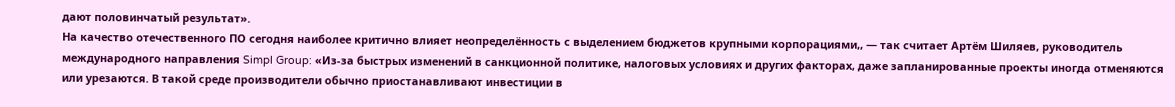дают половинчатый результат».
На качество отечественного ПО сегодня наиболее критично влияет неопределённость с выделением бюджетов крупными корпорациями,, — так считает Артём Шиляев, руководитель международного направления Simpl Group: «Из-за быстрых изменений в санкционной политике, налоговых условиях и других факторах, даже запланированные проекты иногда отменяются или урезаются. В такой среде производители обычно приостанавливают инвестиции в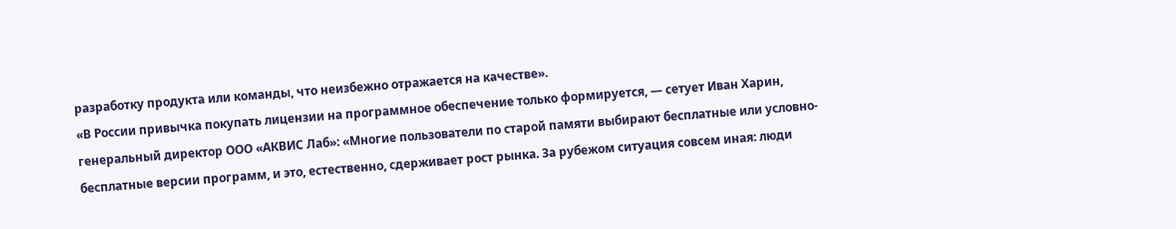разработку продукта или команды, что неизбежно отражается на качестве».
«В России привычка покупать лицензии на программное обеспечение только формируется, — сетует Иван Харин, генеральный директор ООО «АКВИС Лаб»: «Многие пользователи по старой памяти выбирают бесплатные или условно-бесплатные версии программ, и это, естественно, сдерживает рост рынка. За рубежом ситуация совсем иная: люди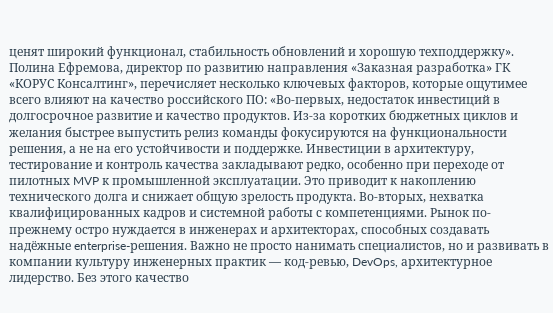ценят широкий функционал, стабильность обновлений и хорошую техподдержку».
Полина Ефремова, директор по развитию направления «Заказная разработка» ГК «КОРУС Консалтинг», перечисляет несколько ключевых факторов, которые ощутимее всего влияют на качество российского ПО: «Во-первых, недостаток инвестиций в долгосрочное развитие и качество продуктов. Из-за коротких бюджетных циклов и желания быстрее выпустить релиз команды фокусируются на функциональности решения, а не на его устойчивости и поддержке. Инвестиции в архитектуру, тестирование и контроль качества закладывают редко, особенно при переходе от пилотных MVP к промышленной эксплуатации. Это приводит к накоплению технического долга и снижает общую зрелость продукта. Во-вторых, нехватка квалифицированных кадров и системной работы с компетенциями. Рынок по-прежнему остро нуждается в инженерах и архитекторах, способных создавать надёжные enterprise-решения. Важно не просто нанимать специалистов, но и развивать в компании культуру инженерных практик — код-ревью, DevOps, архитектурное лидерство. Без этого качество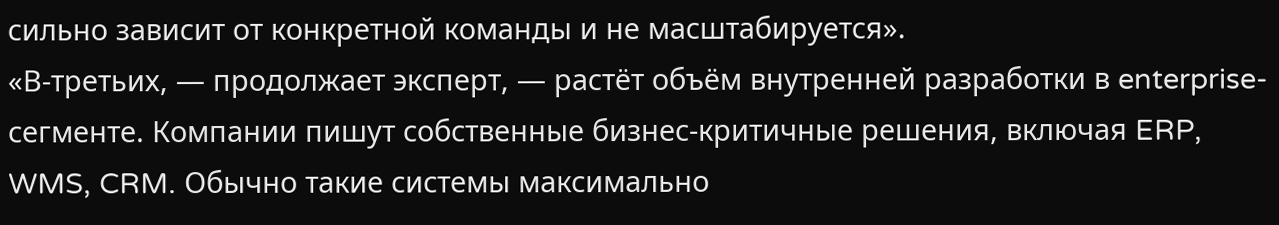сильно зависит от конкретной команды и не масштабируется».
«В-третьих, — продолжает эксперт, — растёт объём внутренней разработки в enterprise-сегменте. Компании пишут собственные бизнес-критичные решения, включая ERP, WMS, CRM. Обычно такие системы максимально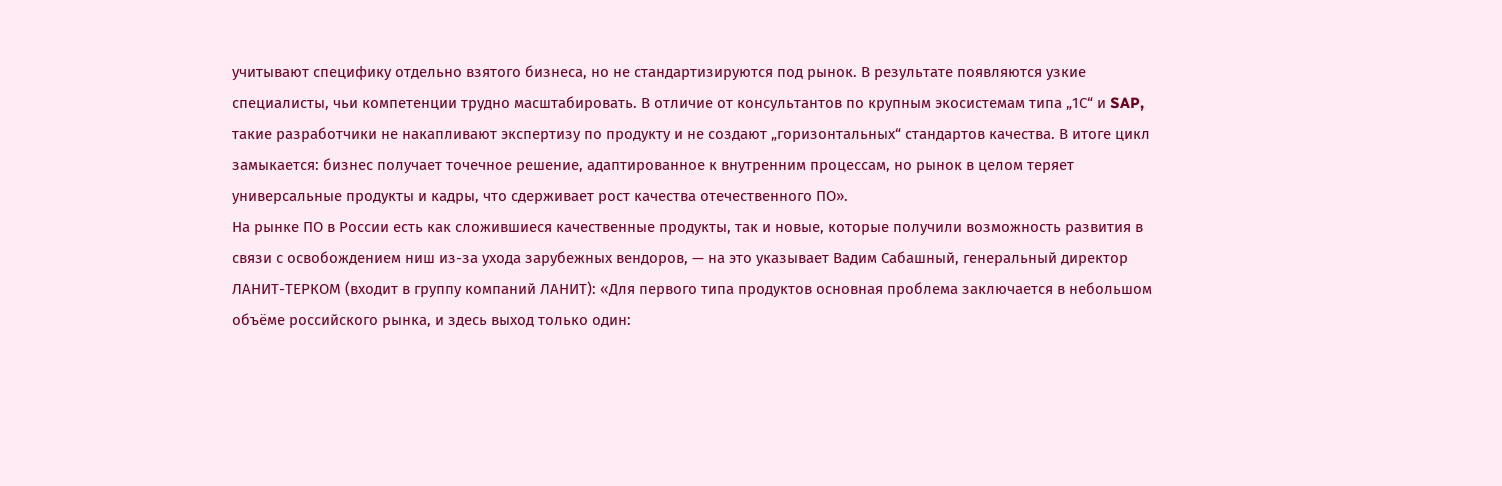учитывают специфику отдельно взятого бизнеса, но не стандартизируются под рынок. В результате появляются узкие специалисты, чьи компетенции трудно масштабировать. В отличие от консультантов по крупным экосистемам типа „1С“ и SAP, такие разработчики не накапливают экспертизу по продукту и не создают „горизонтальных“ стандартов качества. В итоге цикл замыкается: бизнес получает точечное решение, адаптированное к внутренним процессам, но рынок в целом теряет универсальные продукты и кадры, что сдерживает рост качества отечественного ПО».
На рынке ПО в России есть как сложившиеся качественные продукты, так и новые, которые получили возможность развития в связи с освобождением ниш из-за ухода зарубежных вендоров, — на это указывает Вадим Сабашный, генеральный директор ЛАНИТ-ТЕРКОМ (входит в группу компаний ЛАНИТ): «Для первого типа продуктов основная проблема заключается в небольшом объёме российского рынка, и здесь выход только один: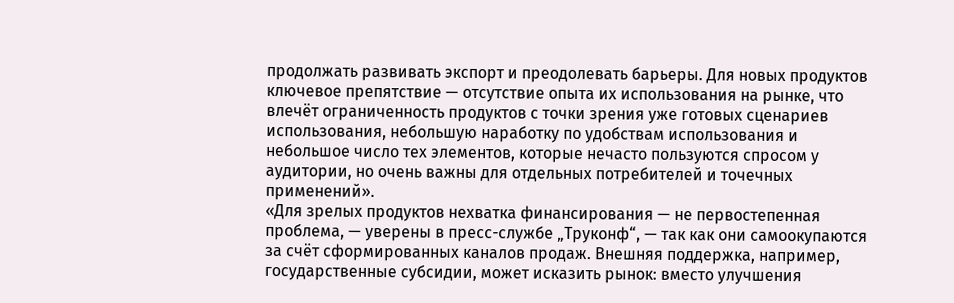продолжать развивать экспорт и преодолевать барьеры. Для новых продуктов ключевое препятствие — отсутствие опыта их использования на рынке, что влечёт ограниченность продуктов с точки зрения уже готовых сценариев использования, небольшую наработку по удобствам использования и небольшое число тех элементов, которые нечасто пользуются спросом у аудитории, но очень важны для отдельных потребителей и точечных применений».
«Для зрелых продуктов нехватка финансирования — не первостепенная проблема, — уверены в пресс-службе „Труконф“, — так как они самоокупаются за счёт сформированных каналов продаж. Внешняя поддержка, например, государственные субсидии, может исказить рынок: вместо улучшения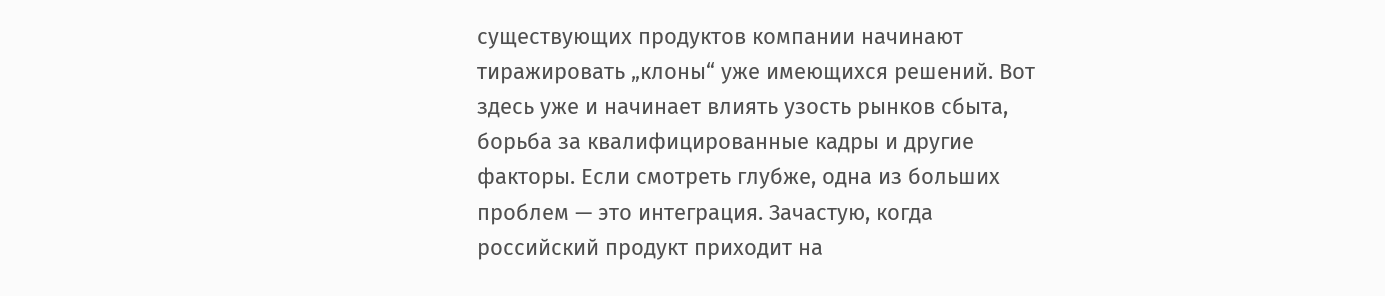существующих продуктов компании начинают тиражировать „клоны“ уже имеющихся решений. Вот здесь уже и начинает влиять узость рынков сбыта, борьба за квалифицированные кадры и другие факторы. Если смотреть глубже, одна из больших проблем — это интеграция. Зачастую, когда российский продукт приходит на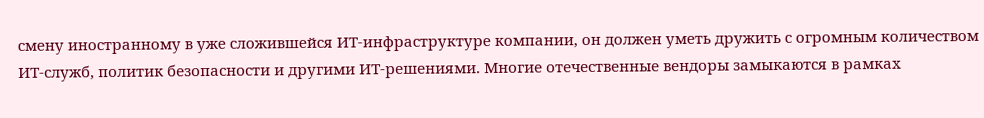смену иностранному в уже сложившейся ИТ-инфраструктуре компании, он должен уметь дружить с огромным количеством ИТ-служб, политик безопасности и другими ИТ-решениями. Многие отечественные вендоры замыкаются в рамках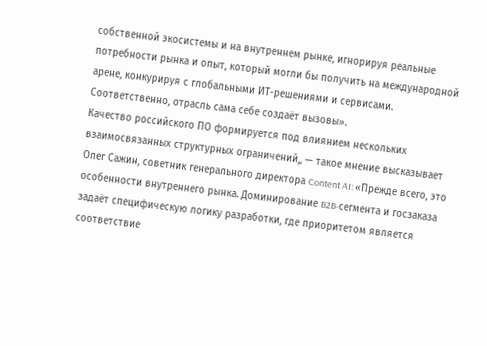собственной экосистемы и на внутреннем рынке, игнорируя реальные потребности рынка и опыт, который могли бы получить на международной арене, конкурируя с глобальными ИТ-решениями и сервисами. Соответственно, отрасль сама себе создаёт вызовы».
Качество российского ПО формируется под влиянием нескольких взаимосвязанных структурных ограничений,, — такое мнение высказывает Олег Сажин, советник генерального директора Content AI: «Прежде всего, это особенности внутреннего рынка. Доминирование B2B-сегмента и госзаказа задаёт специфическую логику разработки, где приоритетом является соответствие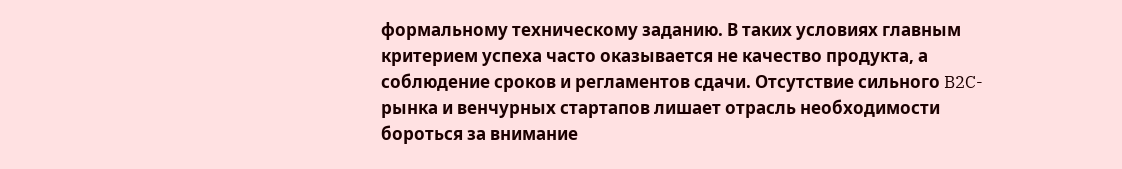формальному техническому заданию. В таких условиях главным критерием успеха часто оказывается не качество продукта, а соблюдение сроков и регламентов сдачи. Отсутствие сильного B2C-рынка и венчурных стартапов лишает отрасль необходимости бороться за внимание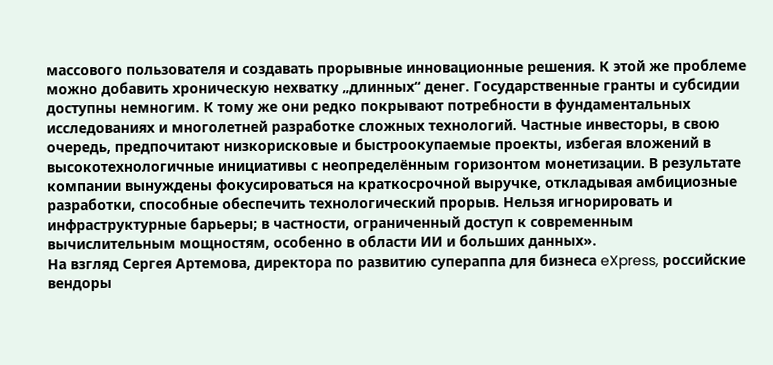массового пользователя и создавать прорывные инновационные решения. К этой же проблеме можно добавить хроническую нехватку „длинных“ денег. Государственные гранты и субсидии доступны немногим. К тому же они редко покрывают потребности в фундаментальных исследованиях и многолетней разработке сложных технологий. Частные инвесторы, в свою очередь, предпочитают низкорисковые и быстроокупаемые проекты, избегая вложений в высокотехнологичные инициативы с неопределённым горизонтом монетизации. В результате компании вынуждены фокусироваться на краткосрочной выручке, откладывая амбициозные разработки, способные обеспечить технологический прорыв. Нельзя игнорировать и инфраструктурные барьеры; в частности, ограниченный доступ к современным вычислительным мощностям, особенно в области ИИ и больших данных».
На взгляд Сергея Артемова, директора по развитию супераппа для бизнеса eXpress, российские вендоры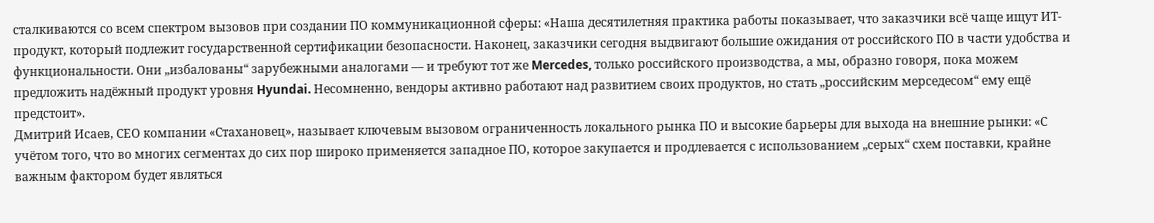сталкиваются со всем спектром вызовов при создании ПО коммуникационной сферы: «Наша десятилетняя практика работы показывает, что заказчики всё чаще ищут ИТ-продукт, который подлежит государственной сертификации безопасности. Наконец, заказчики сегодня выдвигают большие ожидания от российского ПО в части удобства и функциональности. Они „избалованы“ зарубежными аналогами — и требуют тот же Mercedes, только российского производства, а мы, образно говоря, пока можем предложить надёжный продукт уровня Hyundai. Несомненно, вендоры активно работают над развитием своих продуктов, но стать „российским мерседесом“ ему ещё предстоит».
Дмитрий Исаев, СЕО компании «Стахановец», называет ключевым вызовом ограниченность локального рынка ПО и высокие барьеры для выхода на внешние рынки: «С учётом того, что во многих сегментах до сих пор широко применяется западное ПО, которое закупается и продлевается с использованием „серых“ схем поставки, крайне важным фактором будет являться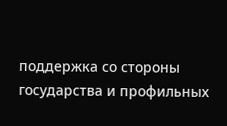поддержка со стороны государства и профильных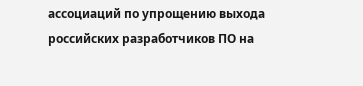ассоциаций по упрощению выхода российских разработчиков ПО на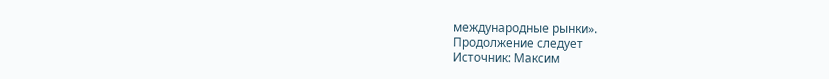международные рынки».
Продолжение следует
Источник: Максим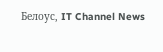Белоус, IT Channel News